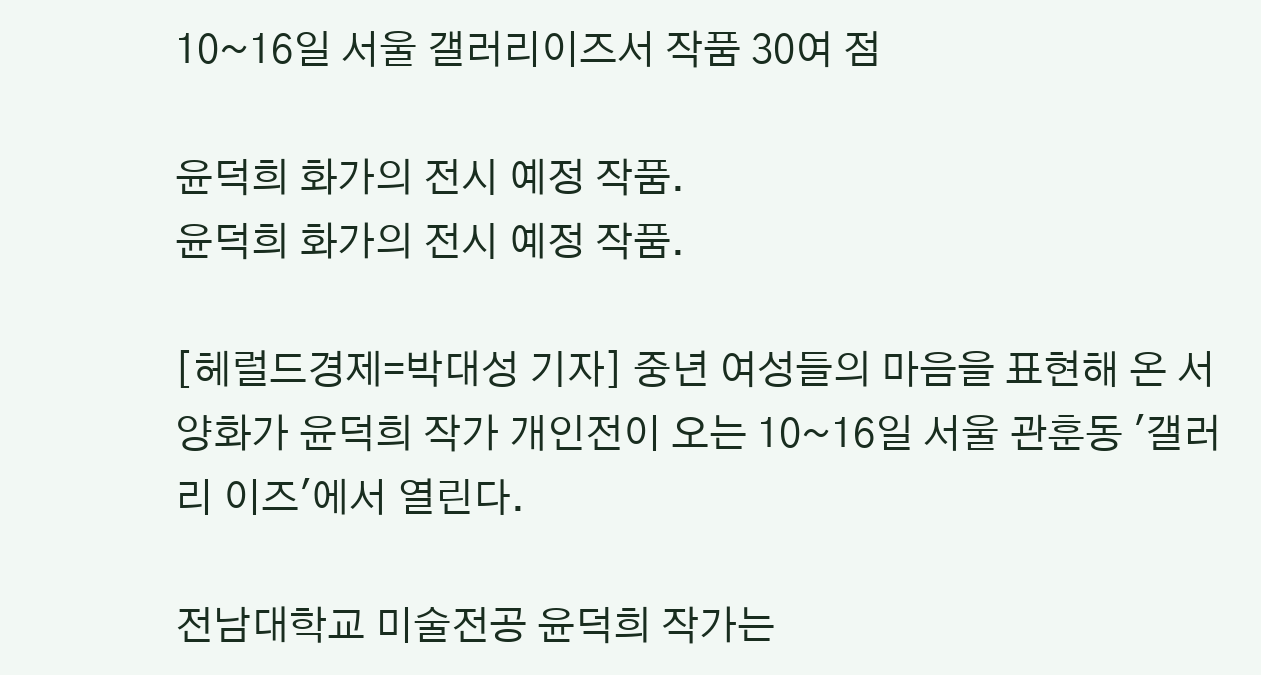10~16일 서울 갤러리이즈서 작품 30여 점

윤덕희 화가의 전시 예정 작품.
윤덕희 화가의 전시 예정 작품.

[헤럴드경제=박대성 기자] 중년 여성들의 마음을 표현해 온 서양화가 윤덕희 작가 개인전이 오는 10~16일 서울 관훈동 '갤러리 이즈'에서 열린다.

전남대학교 미술전공 윤덕희 작가는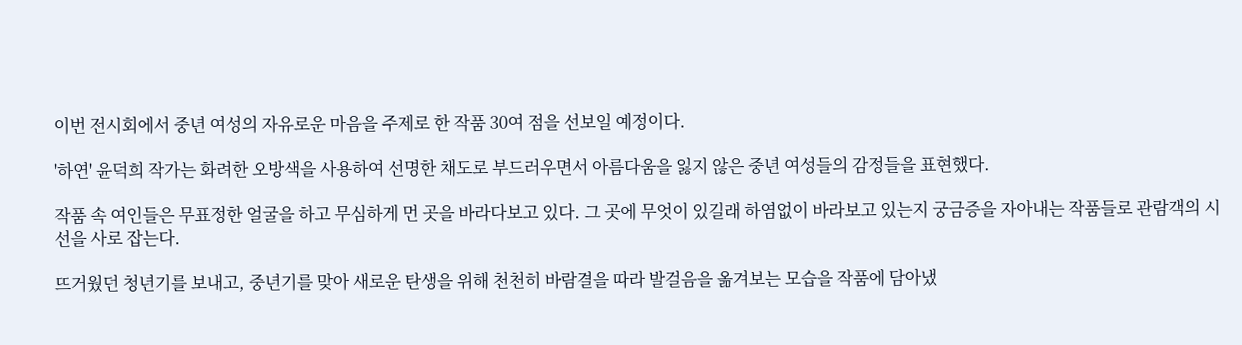이번 전시회에서 중년 여성의 자유로운 마음을 주제로 한 작품 30여 점을 선보일 예정이다.

'하연' 윤덕희 작가는 화려한 오방색을 사용하여 선명한 채도로 부드러우면서 아름다움을 잃지 않은 중년 여성들의 감정들을 표현했다.

작품 속 여인들은 무표정한 얼굴을 하고 무심하게 먼 곳을 바라다보고 있다. 그 곳에 무엇이 있길래 하염없이 바라보고 있는지 궁금증을 자아내는 작품들로 관람객의 시선을 사로 잡는다.

뜨거웠던 청년기를 보내고, 중년기를 맞아 새로운 탄생을 위해 천천히 바람결을 따라 발걸음을 옮겨보는 모습을 작품에 담아냈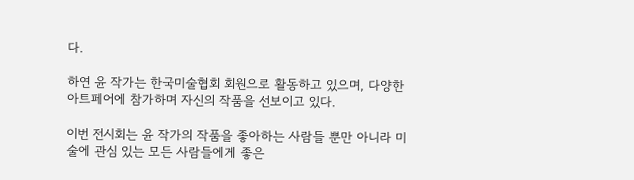다.

하연 윤 작가는 한국미술협회 회원으로 활동하고 있으며, 다양한 아트페어에 참가하며 자신의 작품을 선보이고 있다.

이번 전시회는 윤 작가의 작품을 좋아하는 사람들 뿐만 아니라 미술에 관심 있는 모든 사람들에게 좋은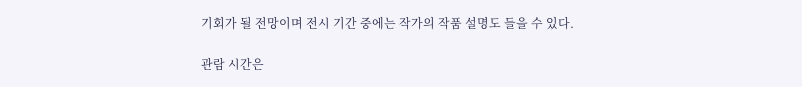기회가 될 전망이며 전시 기간 중에는 작가의 작품 설명도 들을 수 있다.

관람 시간은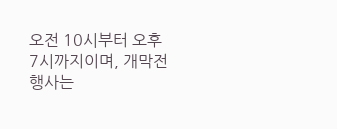오전 10시부터 오후 7시까지이며, 개막전 행사는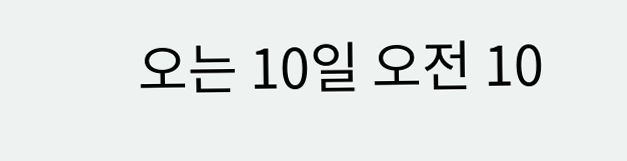오는 10일 오전 10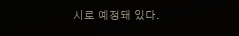시로 예정돼 있다.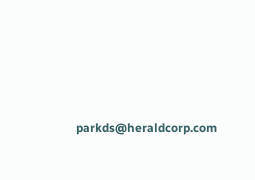parkds@heraldcorp.com